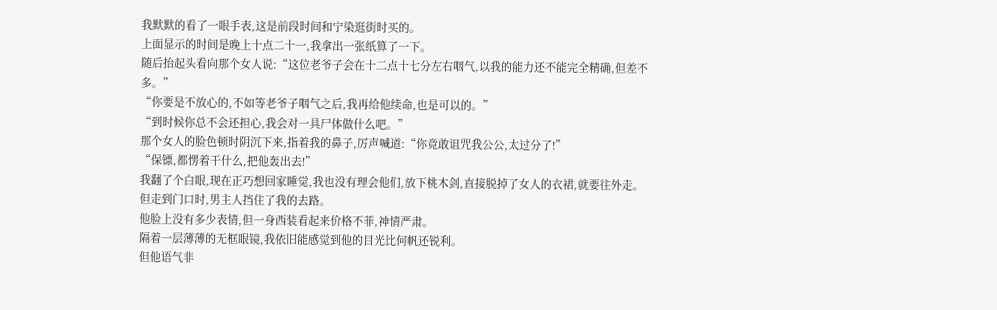我默默的看了一眼手表,这是前段时间和宁染逛街时买的。
上面显示的时间是晚上十点二十一,我拿出一张纸算了一下。
随后抬起头看向那个女人说:“这位老爷子会在十二点十七分左右咽气,以我的能力还不能完全精确,但差不多。”
“你要是不放心的,不如等老爷子咽气之后,我再给他续命,也是可以的。”
“到时候你总不会还担心,我会对一具尸体做什么吧。”
那个女人的脸色顿时阴沉下来,指着我的鼻子,厉声喊道:“你竟敢诅咒我公公,太过分了!”
“保镖,都愣着干什么,把他轰出去!”
我翻了个白眼,现在正巧想回家睡觉,我也没有理会他们,放下桃木剑,直接脱掉了女人的衣裙,就要往外走。
但走到门口时,男主人挡住了我的去路。
他脸上没有多少表情,但一身西装看起来价格不菲,神情严肃。
隔着一层薄薄的无框眼镜,我依旧能感觉到他的目光比何帆还锐利。
但他语气非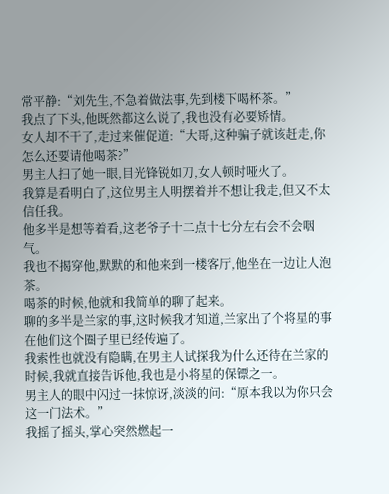常平静:“刘先生,不急着做法事,先到楼下喝杯茶。”
我点了下头,他既然都这么说了,我也没有必要矫情。
女人却不干了,走过来催促道:“大哥,这种骗子就该赶走,你怎么还要请他喝茶?”
男主人扫了她一眼,目光锋锐如刀,女人顿时哑火了。
我算是看明白了,这位男主人明摆着并不想让我走,但又不太信任我。
他多半是想等着看,这老爷子十二点十七分左右会不会咽气。
我也不揭穿他,默默的和他来到一楼客厅,他坐在一边让人泡茶。
喝茶的时候,他就和我简单的聊了起来。
聊的多半是兰家的事,这时候我才知道,兰家出了个将星的事在他们这个圈子里已经传遍了。
我索性也就没有隐瞒,在男主人试探我为什么还待在兰家的时候,我就直接告诉他,我也是小将星的保镖之一。
男主人的眼中闪过一抹惊讶,淡淡的问:“原本我以为你只会这一门法术。”
我摇了摇头,掌心突然燃起一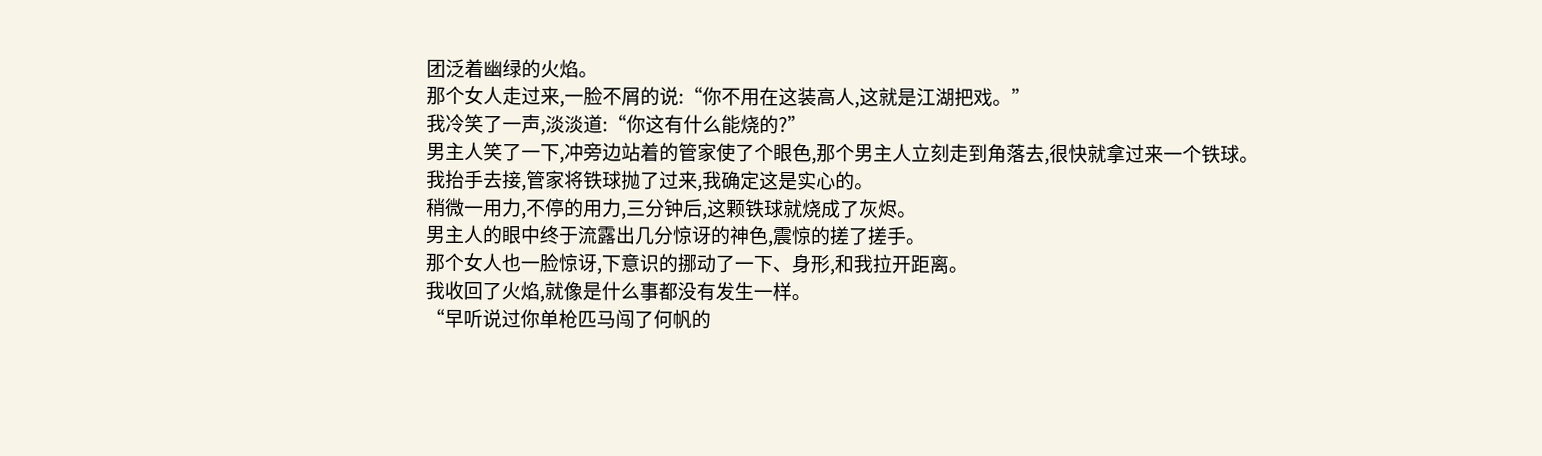团泛着幽绿的火焰。
那个女人走过来,一脸不屑的说:“你不用在这装高人,这就是江湖把戏。”
我冷笑了一声,淡淡道:“你这有什么能烧的?”
男主人笑了一下,冲旁边站着的管家使了个眼色,那个男主人立刻走到角落去,很快就拿过来一个铁球。
我抬手去接,管家将铁球抛了过来,我确定这是实心的。
稍微一用力,不停的用力,三分钟后,这颗铁球就烧成了灰烬。
男主人的眼中终于流露出几分惊讶的神色,震惊的搓了搓手。
那个女人也一脸惊讶,下意识的挪动了一下、身形,和我拉开距离。
我收回了火焰,就像是什么事都没有发生一样。
“早听说过你单枪匹马闯了何帆的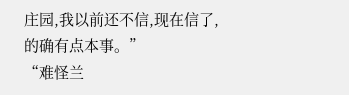庄园,我以前还不信,现在信了,的确有点本事。”
“难怪兰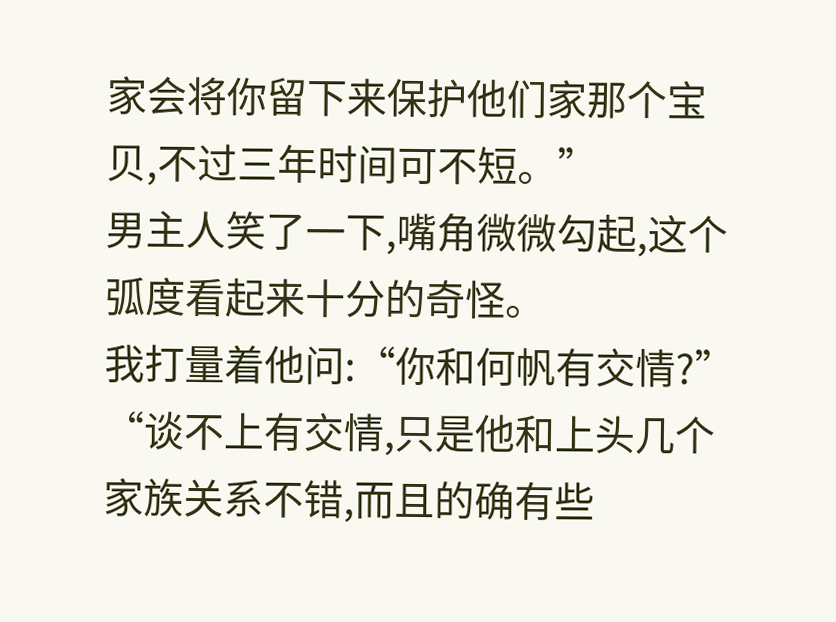家会将你留下来保护他们家那个宝贝,不过三年时间可不短。”
男主人笑了一下,嘴角微微勾起,这个弧度看起来十分的奇怪。
我打量着他问:“你和何帆有交情?”
“谈不上有交情,只是他和上头几个家族关系不错,而且的确有些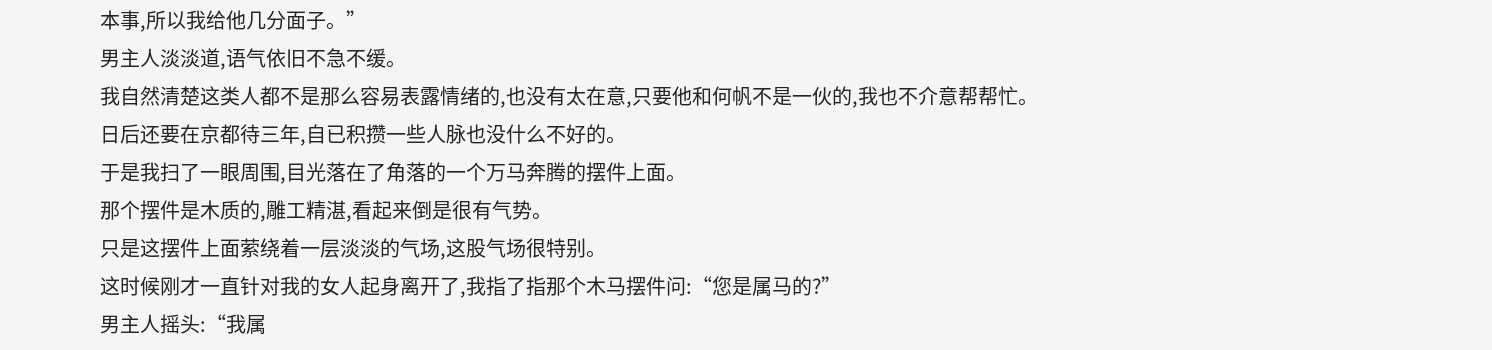本事,所以我给他几分面子。”
男主人淡淡道,语气依旧不急不缓。
我自然清楚这类人都不是那么容易表露情绪的,也没有太在意,只要他和何帆不是一伙的,我也不介意帮帮忙。
日后还要在京都待三年,自已积攒一些人脉也没什么不好的。
于是我扫了一眼周围,目光落在了角落的一个万马奔腾的摆件上面。
那个摆件是木质的,雕工精湛,看起来倒是很有气势。
只是这摆件上面萦绕着一层淡淡的气场,这股气场很特别。
这时候刚才一直针对我的女人起身离开了,我指了指那个木马摆件问:“您是属马的?”
男主人摇头:“我属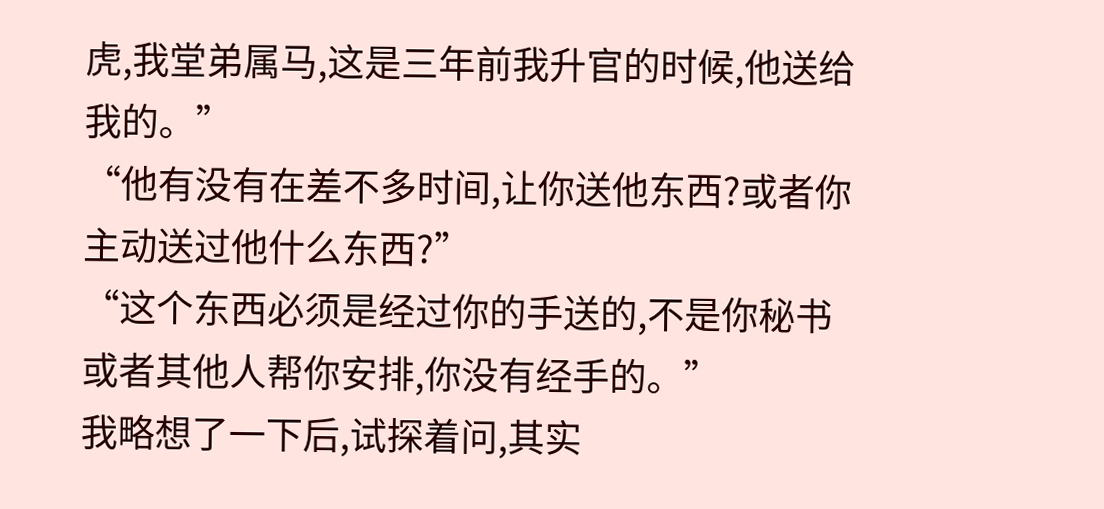虎,我堂弟属马,这是三年前我升官的时候,他送给我的。”
“他有没有在差不多时间,让你送他东西?或者你主动送过他什么东西?”
“这个东西必须是经过你的手送的,不是你秘书或者其他人帮你安排,你没有经手的。”
我略想了一下后,试探着问,其实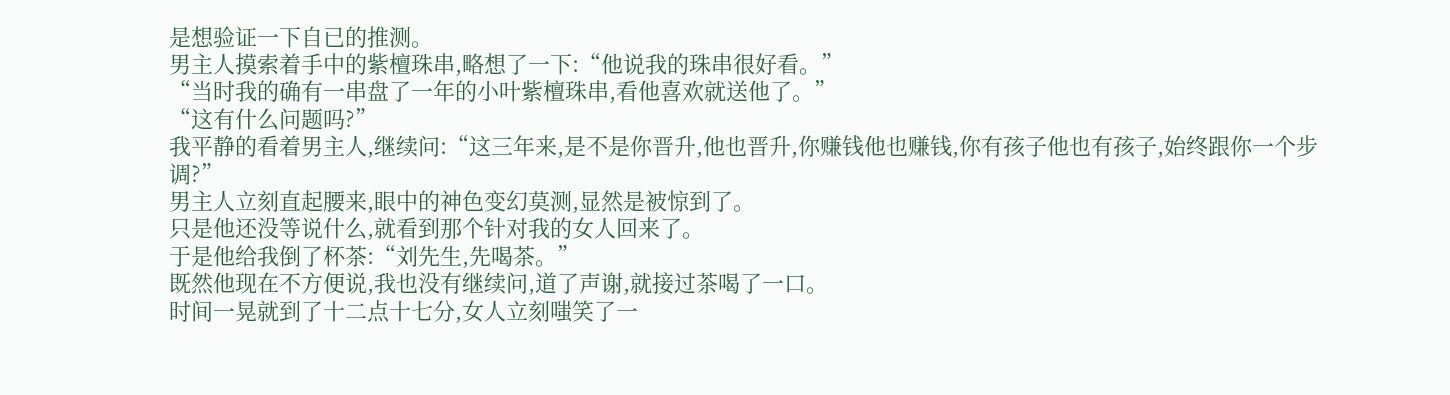是想验证一下自已的推测。
男主人摸索着手中的紫檀珠串,略想了一下:“他说我的珠串很好看。”
“当时我的确有一串盘了一年的小叶紫檀珠串,看他喜欢就送他了。”
“这有什么问题吗?”
我平静的看着男主人,继续问:“这三年来,是不是你晋升,他也晋升,你赚钱他也赚钱,你有孩子他也有孩子,始终跟你一个步调?”
男主人立刻直起腰来,眼中的神色变幻莫测,显然是被惊到了。
只是他还没等说什么,就看到那个针对我的女人回来了。
于是他给我倒了杯茶:“刘先生,先喝茶。”
既然他现在不方便说,我也没有继续问,道了声谢,就接过茶喝了一口。
时间一晃就到了十二点十七分,女人立刻嗤笑了一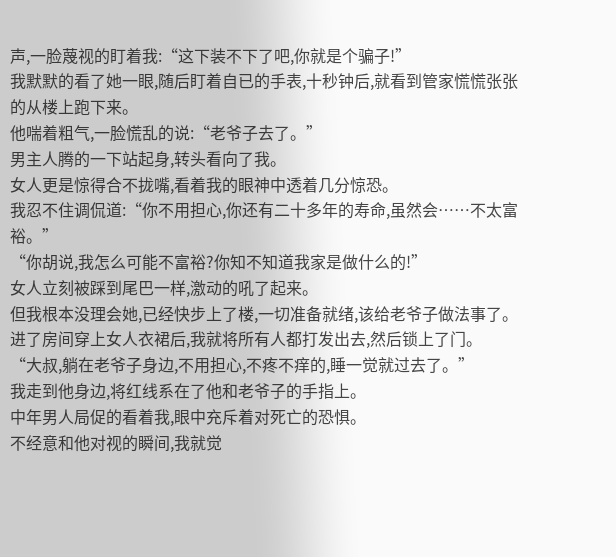声,一脸蔑视的盯着我:“这下装不下了吧,你就是个骗子!”
我默默的看了她一眼,随后盯着自已的手表,十秒钟后,就看到管家慌慌张张的从楼上跑下来。
他喘着粗气,一脸慌乱的说:“老爷子去了。”
男主人腾的一下站起身,转头看向了我。
女人更是惊得合不拢嘴,看着我的眼神中透着几分惊恐。
我忍不住调侃道:“你不用担心,你还有二十多年的寿命,虽然会……不太富裕。”
“你胡说,我怎么可能不富裕?你知不知道我家是做什么的!”
女人立刻被踩到尾巴一样,激动的吼了起来。
但我根本没理会她,已经快步上了楼,一切准备就绪,该给老爷子做法事了。
进了房间穿上女人衣裙后,我就将所有人都打发出去,然后锁上了门。
“大叔,躺在老爷子身边,不用担心,不疼不痒的,睡一觉就过去了。”
我走到他身边,将红线系在了他和老爷子的手指上。
中年男人局促的看着我,眼中充斥着对死亡的恐惧。
不经意和他对视的瞬间,我就觉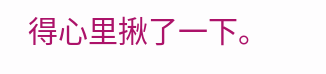得心里揪了一下。